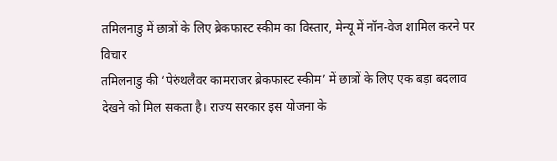तमिलनाडु में छात्रों के लिए ब्रेकफास्ट स्कीम का विस्तार, मेन्यू में नॉन-वेज शामिल करने पर विचार
तमिलनाडु की ‘पेरुंथलैवर कामराजर ब्रेकफास्ट स्कीम’ में छात्रों के लिए एक बड़ा बदलाव देखने को मिल सकता है। राज्य सरकार इस योजना के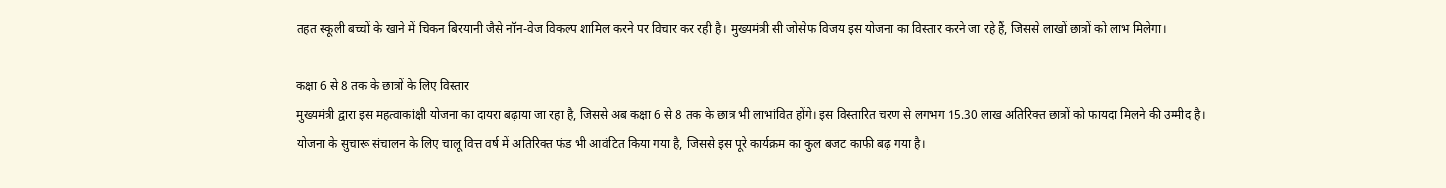तहत स्कूली बच्चों के खाने में चिकन बिरयानी जैसे नॉन-वेज विकल्प शामिल करने पर विचार कर रही है। मुख्यमंत्री सी जोसेफ विजय इस योजना का विस्तार करने जा रहे हैं, जिससे लाखों छात्रों को लाभ मिलेगा।

कक्षा 6 से 8 तक के छात्रों के लिए विस्तार
मुख्यमंत्री द्वारा इस महत्वाकांक्षी योजना का दायरा बढ़ाया जा रहा है, जिससे अब कक्षा 6 से 8 तक के छात्र भी लाभांवित होंगे। इस विस्तारित चरण से लगभग 15.30 लाख अतिरिक्त छात्रों को फायदा मिलने की उम्मीद है। योजना के सुचारू संचालन के लिए चालू वित्त वर्ष में अतिरिक्त फंड भी आवंटित किया गया है, जिससे इस पूरे कार्यक्रम का कुल बजट काफी बढ़ गया है।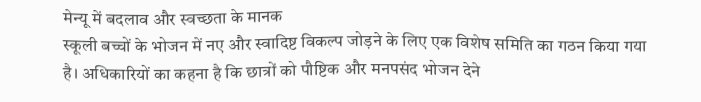मेन्यू में बदलाव और स्वच्छता के मानक
स्कूली बच्चों के भोजन में नए और स्वादिष्ट विकल्प जोड़ने के लिए एक विशेष समिति का गठन किया गया है। अधिकारियों का कहना है कि छात्रों को पौष्टिक और मनपसंद भोजन देने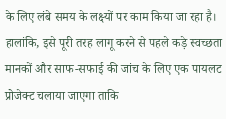के लिए लंबे समय के लक्ष्यों पर काम किया जा रहा है। हालांकि, इसे पूरी तरह लागू करने से पहले कड़े स्वच्छता मानकों और साफ-सफाई की जांच के लिए एक पायलट प्रोजेक्ट चलाया जाएगा ताकि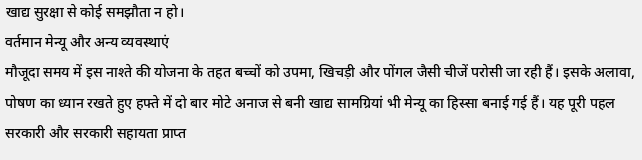खाद्य सुरक्षा से कोई समझौता न हो।
वर्तमान मेन्यू और अन्य व्यवस्थाएं
मौजूदा समय में इस नाश्ते की योजना के तहत बच्चों को उपमा, खिचड़ी और पोंगल जैसी चीजें परोसी जा रही हैं। इसके अलावा, पोषण का ध्यान रखते हुए हफ्ते में दो बार मोटे अनाज से बनी खाद्य सामग्रियां भी मेन्यू का हिस्सा बनाई गई हैं। यह पूरी पहल सरकारी और सरकारी सहायता प्राप्त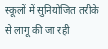स्कूलों में सुनियोजित तरीके से लागू की जा रही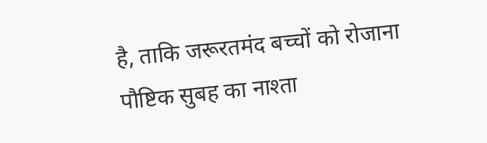है, ताकि जरूरतमंद बच्चों को रोजाना पौष्टिक सुबह का नाश्ता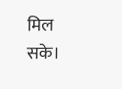मिल सके।